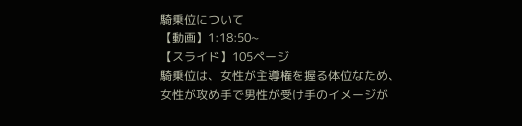騎乗位について
【動画】1:18:50~
【スライド】105ページ
騎乗位は、女性が主導権を握る体位なため、
女性が攻め手で男性が受け手のイメージが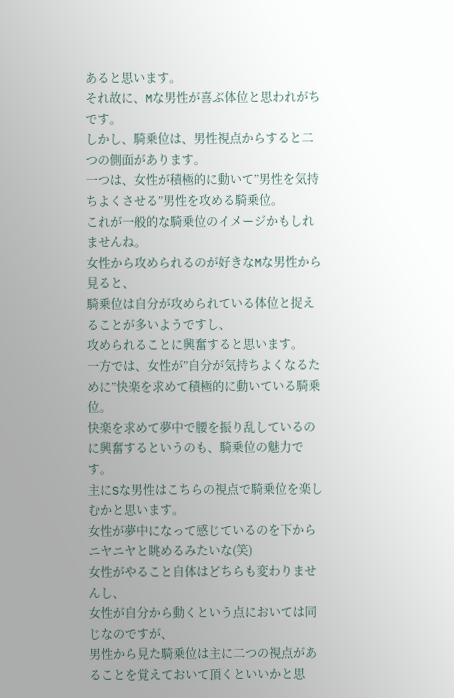あると思います。
それ故に、Mな男性が喜ぶ体位と思われがちです。
しかし、騎乗位は、男性視点からすると二つの側面があります。
一つは、女性が積極的に動いて”男性を気持ちよくさせる”男性を攻める騎乗位。
これが一般的な騎乗位のイメージかもしれませんね。
女性から攻められるのが好きなMな男性から見ると、
騎乗位は自分が攻められている体位と捉えることが多いようですし、
攻められることに興奮すると思います。
一方では、女性が”自分が気持ちよくなるために”快楽を求めて積極的に動いている騎乗位。
快楽を求めて夢中で腰を振り乱しているのに興奮するというのも、騎乗位の魅力です。
主にSな男性はこちらの視点で騎乗位を楽しむかと思います。
女性が夢中になって感じているのを下からニヤニヤと眺めるみたいな(笑)
女性がやること自体はどちらも変わりませんし、
女性が自分から動くという点においては同じなのですが、
男性から見た騎乗位は主に二つの視点があることを覚えておいて頂くといいかと思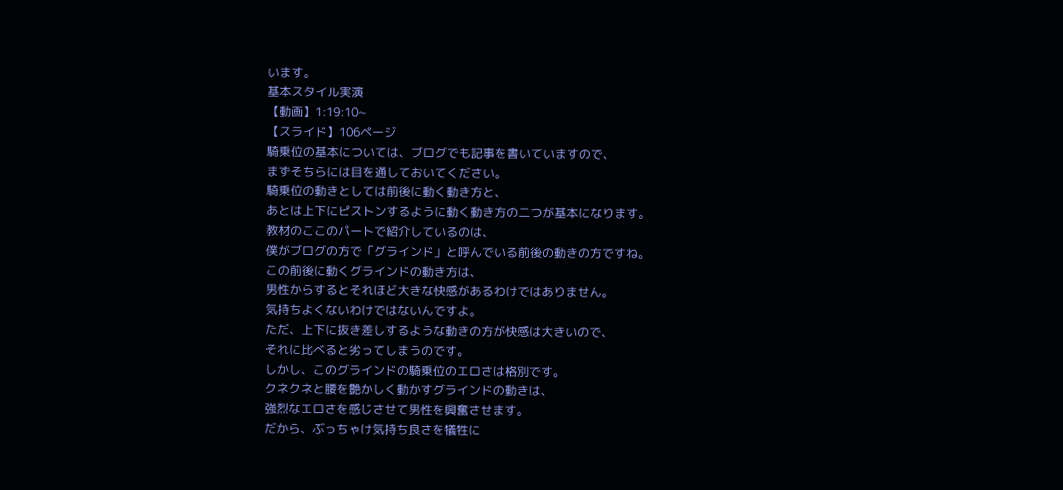います。
基本スタイル実演
【動画】1:19:10~
【スライド】106ページ
騎乗位の基本については、ブログでも記事を書いていますので、
まずそちらには目を通しておいてください。
騎乗位の動きとしては前後に動く動き方と、
あとは上下にピストンするように動く動き方の二つが基本になります。
教材のここのパートで紹介しているのは、
僕がブログの方で「グラインド」と呼んでいる前後の動きの方ですね。
この前後に動くグラインドの動き方は、
男性からするとそれほど大きな快感があるわけではありません。
気持ちよくないわけではないんですよ。
ただ、上下に抜き差しするような動きの方が快感は大きいので、
それに比べると劣ってしまうのです。
しかし、このグラインドの騎乗位のエロさは格別です。
クネクネと腰を艶かしく動かすグラインドの動きは、
強烈なエロさを感じさせて男性を興奮させます。
だから、ぶっちゃけ気持ち良さを犠牲に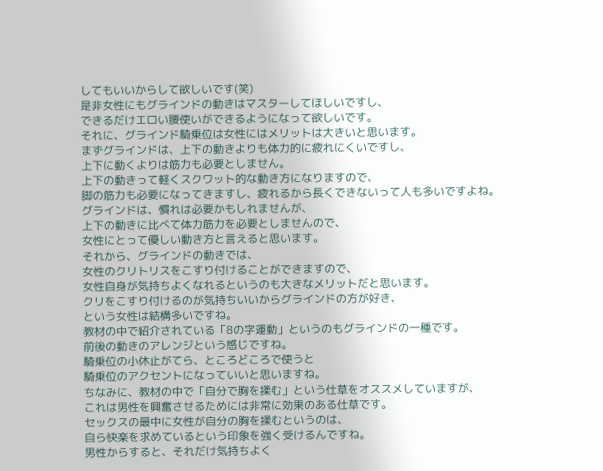してもいいからして欲しいです(笑)
是非女性にもグラインドの動きはマスターしてほしいですし、
できるだけエロい腰使いができるようになって欲しいです。
それに、グラインド騎乗位は女性にはメリットは大きいと思います。
まずグラインドは、上下の動きよりも体力的に疲れにくいですし、
上下に動くよりは筋力も必要としません。
上下の動きって軽くスクワット的な動き方になりますので、
脚の筋力も必要になってきますし、疲れるから長くできないって人も多いですよね。
グラインドは、慣れは必要かもしれませんが、
上下の動きに比べて体力筋力を必要としませんので、
女性にとって優しい動き方と言えると思います。
それから、グラインドの動きでは、
女性のクリトリスをこすり付けることができますので、
女性自身が気持ちよくなれるというのも大きなメリットだと思います。
クリをこすり付けるのが気持ちいいからグラインドの方が好き、
という女性は結構多いですね。
教材の中で紹介されている「8の字運動」というのもグラインドの一種です。
前後の動きのアレンジという感じですね。
騎乗位の小休止がてら、ところどころで使うと
騎乗位のアクセントになっていいと思いますね。
ちなみに、教材の中で「自分で胸を揉む」という仕草をオススメしていますが、
これは男性を興奮させるためには非常に効果のある仕草です。
セックスの最中に女性が自分の胸を揉むというのは、
自ら快楽を求めているという印象を強く受けるんですね。
男性からすると、それだけ気持ちよく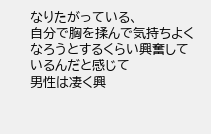なりたがっている、
自分で胸を揉んで気持ちよくなろうとするくらい興奮しているんだと感じて
男性は凄く興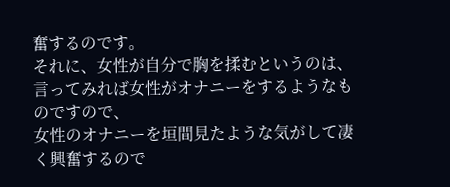奮するのです。
それに、女性が自分で胸を揉むというのは、
言ってみれば女性がオナニーをするようなものですので、
女性のオナニーを垣間見たような気がして凄く興奮するので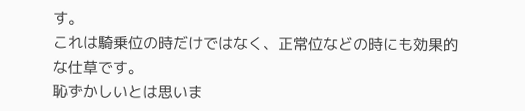す。
これは騎乗位の時だけではなく、正常位などの時にも効果的な仕草です。
恥ずかしいとは思いま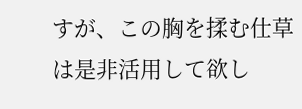すが、この胸を揉む仕草は是非活用して欲し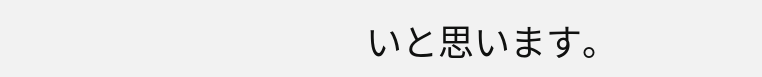いと思います。